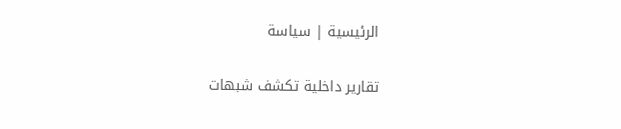الرئيسية | سياسة

تقارير داخلية تكشف شبهات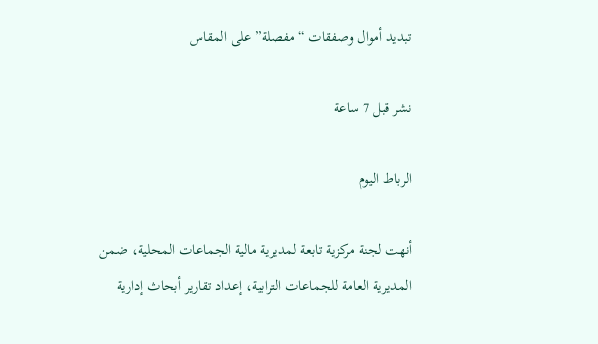تبديد أموال وصفقات “مفصلة” على المقاس

نشر قبل 7 ساعة

الرباط اليوم

أنهت لجنة مركزية تابعة لمديرية مالية الجماعات المحلية، ضمن المديرية العامة للجماعات الترابية، إعداد تقارير أبحاث إدارية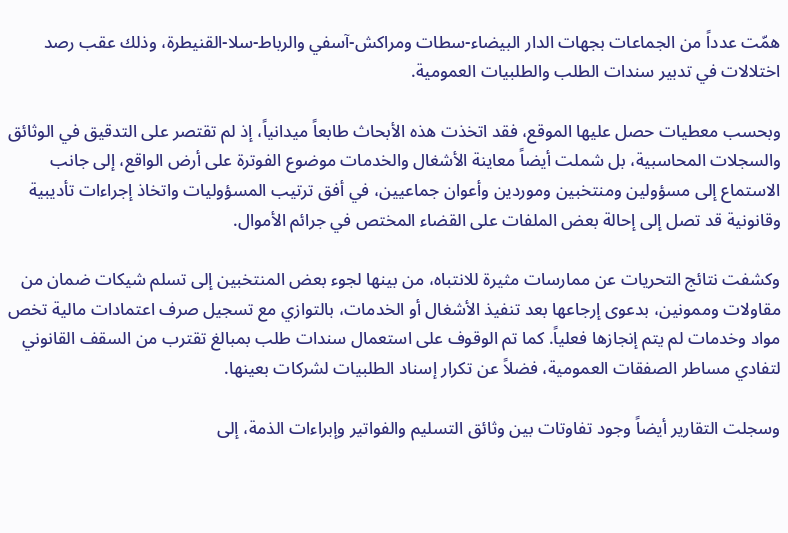همّت عدداً من الجماعات بجهات الدار البيضاء-سطات ومراكش-آسفي والرباط-سلا-القنيطرة، وذلك عقب رصد اختلالات في تدبير سندات الطلب والطلبيات العمومية.

وبحسب معطيات حصل عليها الموقع، فقد اتخذت هذه الأبحاث طابعاً ميدانياً، إذ لم تقتصر على التدقيق في الوثائق والسجلات المحاسبية، بل شملت أيضاً معاينة الأشغال والخدمات موضوع الفوترة على أرض الواقع، إلى جانب الاستماع إلى مسؤولين ومنتخبين وموردين وأعوان جماعيين، في أفق ترتيب المسؤوليات واتخاذ إجراءات تأديبية وقانونية قد تصل إلى إحالة بعض الملفات على القضاء المختص في جرائم الأموال.

وكشفت نتائج التحريات عن ممارسات مثيرة للانتباه، من بينها لجوء بعض المنتخبين إلى تسلم شيكات ضمان من مقاولات وممونين، بدعوى إرجاعها بعد تنفيذ الأشغال أو الخدمات، بالتوازي مع تسجيل صرف اعتمادات مالية تخص مواد وخدمات لم يتم إنجازها فعلياً. كما تم الوقوف على استعمال سندات طلب بمبالغ تقترب من السقف القانوني لتفادي مساطر الصفقات العمومية، فضلاً عن تكرار إسناد الطلبيات لشركات بعينها.

وسجلت التقارير أيضاً وجود تفاوتات بين وثائق التسليم والفواتير وإبراءات الذمة، إلى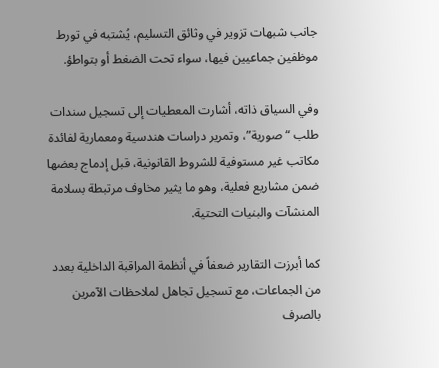جانب شبهات تزوير في وثائق التسليم، يُشتبه في تورط موظفين جماعيين فيها، سواء تحت الضغط أو بتواطؤ.

وفي السياق ذاته، أشارت المعطيات إلى تسجيل سندات طلب “صورية”، وتمرير دراسات هندسية ومعمارية لفائدة مكاتب غير مستوفية للشروط القانونية، قبل إدماج بعضها ضمن مشاريع فعلية، وهو ما يثير مخاوف مرتبطة بسلامة المنشآت والبنيات التحتية.

كما أبرزت التقارير ضعفاً في أنظمة المراقبة الداخلية بعدد من الجماعات، مع تسجيل تجاهل لملاحظات الآمرين بالصرف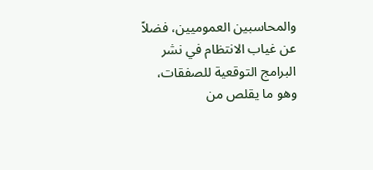والمحاسبين العموميين، فضلاً عن غياب الانتظام في نشر البرامج التوقعية للصفقات، وهو ما يقلص من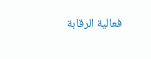فعالية الرقابة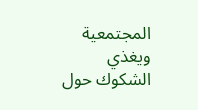المجتمعية ويغذي الشكوك حول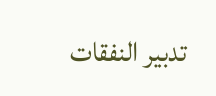تدبير النفقات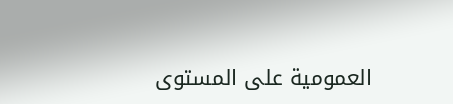العمومية على المستوى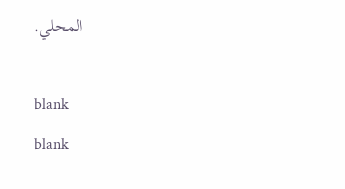المحلي.

blank
blank